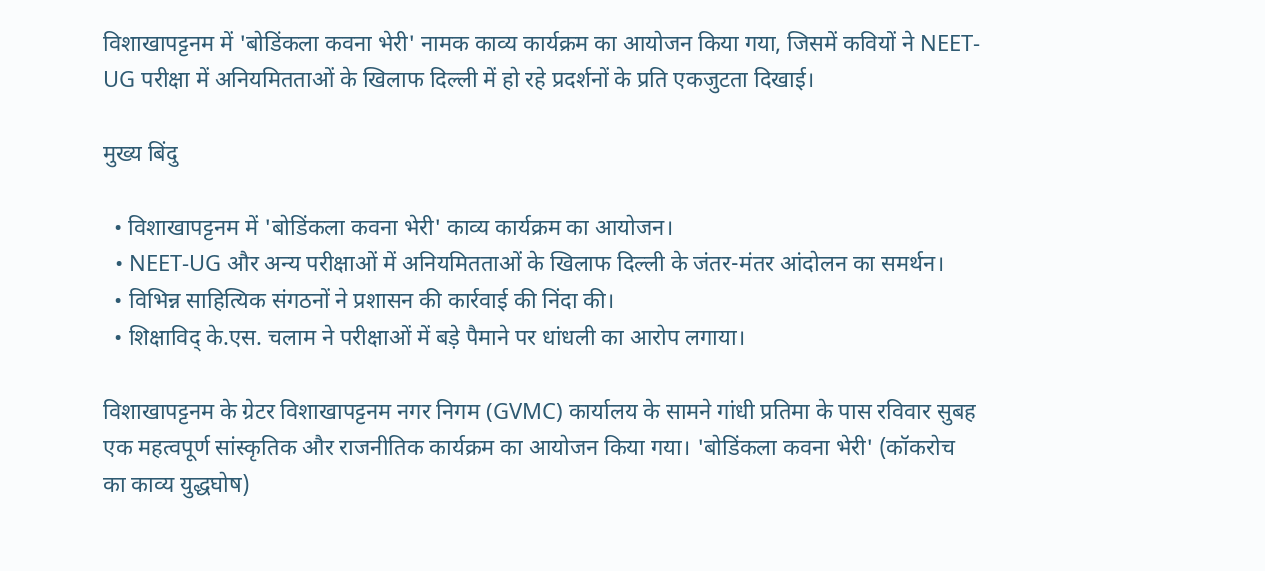विशाखापट्टनम में 'बोडिंकला कवना भेरी' नामक काव्य कार्यक्रम का आयोजन किया गया, जिसमें कवियों ने NEET-UG परीक्षा में अनियमितताओं के खिलाफ दिल्ली में हो रहे प्रदर्शनों के प्रति एकजुटता दिखाई।

मुख्य बिंदु

  • विशाखापट्टनम में 'बोडिंकला कवना भेरी' काव्य कार्यक्रम का आयोजन।
  • NEET-UG और अन्य परीक्षाओं में अनियमितताओं के खिलाफ दिल्ली के जंतर-मंतर आंदोलन का समर्थन।
  • विभिन्न साहित्यिक संगठनों ने प्रशासन की कार्रवाई की निंदा की।
  • शिक्षाविद् के.एस. चलाम ने परीक्षाओं में बड़े पैमाने पर धांधली का आरोप लगाया।

विशाखापट्टनम के ग्रेटर विशाखापट्टनम नगर निगम (GVMC) कार्यालय के सामने गांधी प्रतिमा के पास रविवार सुबह एक महत्वपूर्ण सांस्कृतिक और राजनीतिक कार्यक्रम का आयोजन किया गया। 'बोडिंकला कवना भेरी' (कॉकरोच का काव्य युद्धघोष)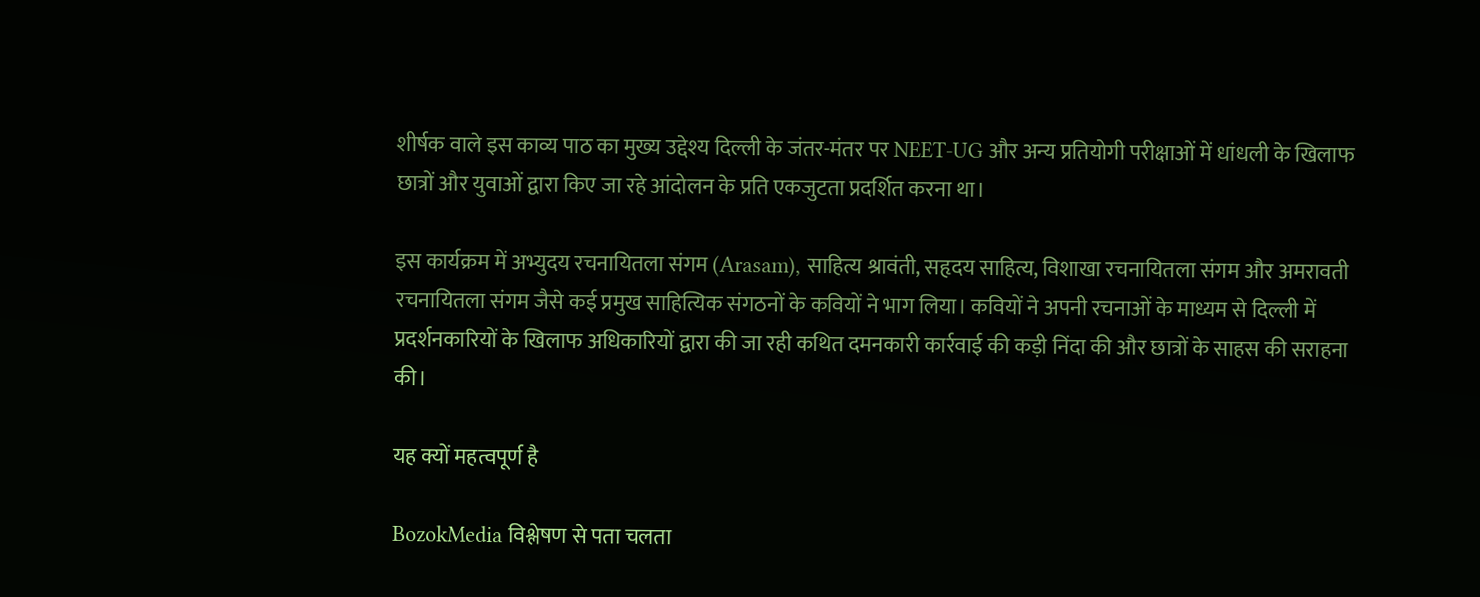शीर्षक वाले इस काव्य पाठ का मुख्य उद्देश्य दिल्ली के जंतर-मंतर पर NEET-UG और अन्य प्रतियोगी परीक्षाओं में धांधली के खिलाफ छात्रों और युवाओं द्वारा किए जा रहे आंदोलन के प्रति एकजुटता प्रदर्शित करना था।

इस कार्यक्रम में अभ्युदय रचनायितला संगम (Arasam), साहित्य श्रावंती, सहृदय साहित्य, विशाखा रचनायितला संगम और अमरावती रचनायितला संगम जैसे कई प्रमुख साहित्यिक संगठनों के कवियों ने भाग लिया। कवियों ने अपनी रचनाओं के माध्यम से दिल्ली में प्रदर्शनकारियों के खिलाफ अधिकारियों द्वारा की जा रही कथित दमनकारी कार्रवाई की कड़ी निंदा की और छात्रों के साहस की सराहना की।

यह क्यों महत्वपूर्ण है

BozokMedia विश्लेषण से पता चलता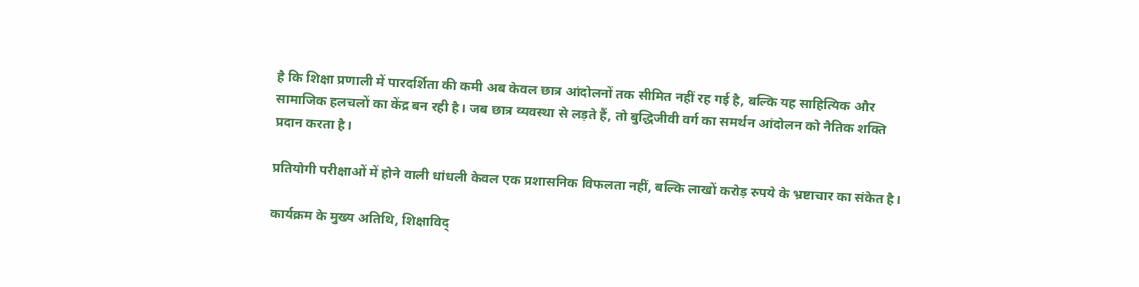है कि शिक्षा प्रणाली में पारदर्शिता की कमी अब केवल छात्र आंदोलनों तक सीमित नहीं रह गई है, बल्कि यह साहित्यिक और सामाजिक हलचलों का केंद्र बन रही है। जब छात्र व्यवस्था से लड़ते हैं, तो बुद्धिजीवी वर्ग का समर्थन आंदोलन को नैतिक शक्ति प्रदान करता है।

प्रतियोगी परीक्षाओं में होने वाली धांधली केवल एक प्रशासनिक विफलता नहीं, बल्कि लाखों करोड़ रुपये के भ्रष्टाचार का संकेत है।

कार्यक्रम के मुख्य अतिथि, शिक्षाविद्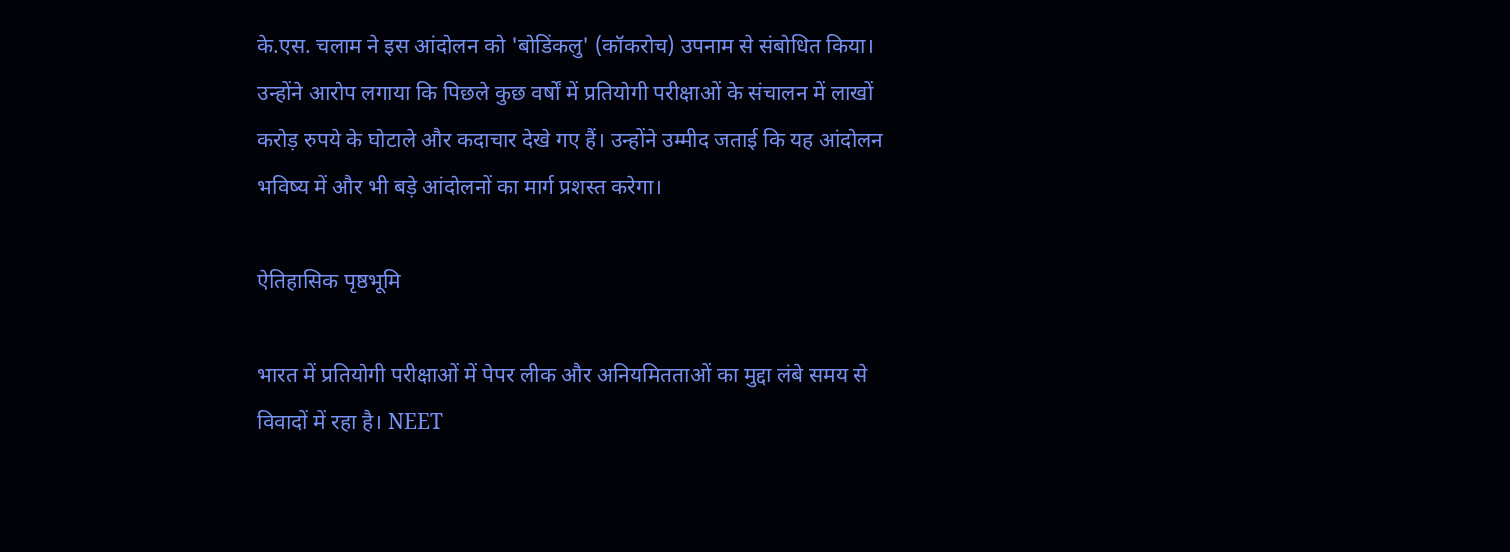के.एस. चलाम ने इस आंदोलन को 'बोडिंकलु' (कॉकरोच) उपनाम से संबोधित किया। उन्होंने आरोप लगाया कि पिछले कुछ वर्षों में प्रतियोगी परीक्षाओं के संचालन में लाखों करोड़ रुपये के घोटाले और कदाचार देखे गए हैं। उन्होंने उम्मीद जताई कि यह आंदोलन भविष्य में और भी बड़े आंदोलनों का मार्ग प्रशस्त करेगा।

ऐतिहासिक पृष्ठभूमि

भारत में प्रतियोगी परीक्षाओं में पेपर लीक और अनियमितताओं का मुद्दा लंबे समय से विवादों में रहा है। NEET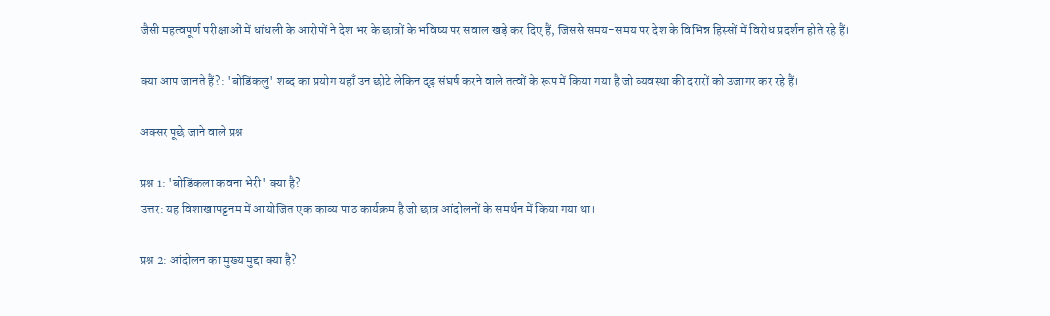जैसी महत्वपूर्ण परीक्षाओं में धांधली के आरोपों ने देश भर के छात्रों के भविष्य पर सवाल खड़े कर दिए हैं, जिससे समय-समय पर देश के विभिन्न हिस्सों में विरोध प्रदर्शन होते रहे हैं।

क्या आप जानते हैं?: 'बोडिंकलु' शब्द का प्रयोग यहाँ उन छोटे लेकिन दृढ़ संघर्ष करने वाले तत्वों के रूप में किया गया है जो व्यवस्था की दरारों को उजागर कर रहे हैं।

अक्सर पूछे जाने वाले प्रश्न

प्रश्न 1: 'बोडिंकला कवना भेरी' क्या है?
उत्तर: यह विशाखापट्टनम में आयोजित एक काव्य पाठ कार्यक्रम है जो छात्र आंदोलनों के समर्थन में किया गया था।

प्रश्न 2: आंदोलन का मुख्य मुद्दा क्या है?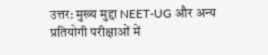उत्तर: मुख्य मुद्दा NEET-UG और अन्य प्रतियोगी परीक्षाओं में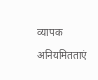व्यापक अनियमितताएं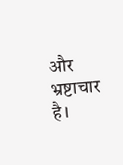और भ्रष्टाचार है।